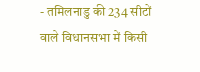- तमिलनाडु की 234 सीटों वाले विधानसभा में किसी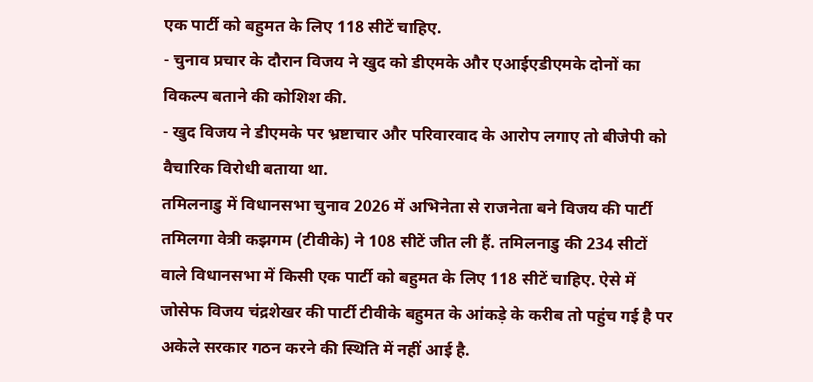एक पार्टी को बहुमत के लिए 118 सीटें चाहिए.
- चुनाव प्रचार के दौरान विजय ने खुद को डीएमके और एआईएडीएमके दोनों का विकल्प बताने की कोशिश की.
- खुद विजय ने डीएमके पर भ्रष्टाचार और परिवारवाद के आरोप लगाए तो बीजेपी को वैचारिक विरोधी बताया था.
तमिलनाडु में विधानसभा चुनाव 2026 में अभिनेता से राजनेता बने विजय की पार्टी तमिलगा वेत्री कझगम (टीवीके) ने 108 सीटें जीत ली हैं. तमिलनाडु की 234 सीटों वाले विधानसभा में किसी एक पार्टी को बहुमत के लिए 118 सीटें चाहिए. ऐसे में जोसेफ विजय चंद्रशेखर की पार्टी टीवीके बहुमत के आंकड़े के करीब तो पहुंच गई है पर अकेले सरकार गठन करने की स्थिति में नहीं आई है.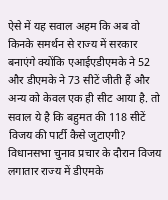ऐसे में यह सवाल अहम कि अब वो किनके समर्थन से राज्य में सरकार बनाएंगे क्योंकि एआईएडीएमके ने 52 और डीएमके ने 73 सीटें जीती हैं और अन्य को केवल एक ही सीट आया है. तो सवाल ये है कि बहुमत की 118 सीटें विजय की पार्टी कैसे जुटाएगी?
विधानसभा चुनाव प्रचार के दौरान विजय लगातार राज्य में डीएमके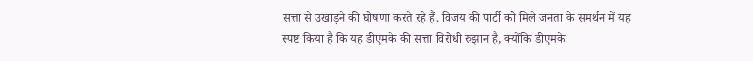सत्ता से उखाड़ने की घोषणा करते रहे हैं. विजय की पार्टी को मिले जनता के समर्थन में यह स्पष्ट किया है कि यह डीएमके की सत्ता विरोधी रुझान है, क्योंकि डीएमके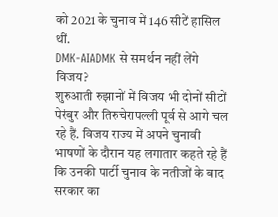को 2021 के चुनाव में 146 सीटें हासिल थीं.
DMK-AIADMK से समर्थन नहीं लेंगे विजय?
शुरुआती रुझानों में विजय भी दोनों सीटों पेरंबुर और तिरुचेरापल्ली पूर्व से आगे चल रहे हैं. विजय राज्य में अपने चुनावी भाषणों के दौरान यह लगातार कहते रहे हैं कि उनकी पार्टी चुनाव के नतीजों के बाद सरकार का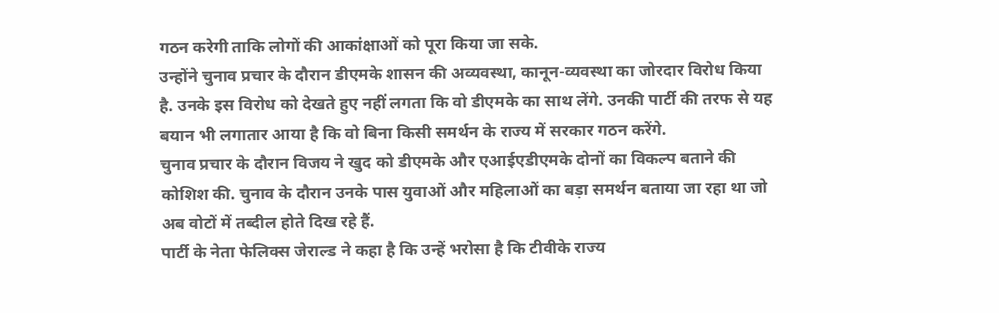गठन करेगी ताकि लोगों की आकांक्षाओं को पूरा किया जा सके.
उन्होंने चुनाव प्रचार के दौरान डीएमके शासन की अव्यवस्था, कानून-व्यवस्था का जोरदार विरोध किया है. उनके इस विरोध को देखते हुए नहीं लगता कि वो डीएमके का साथ लेंगे. उनकी पार्टी की तरफ से यह बयान भी लगातार आया है कि वो बिना किसी समर्थन के राज्य में सरकार गठन करेंगे.
चुनाव प्रचार के दौरान विजय ने खुद को डीएमके और एआईएडीएमके दोनों का विकल्प बताने की कोशिश की. चुनाव के दौरान उनके पास युवाओं और महिलाओं का बड़ा समर्थन बताया जा रहा था जो अब वोटों में तब्दील होते दिख रहे हैं.
पार्टी के नेता फेलिक्स जेराल्ड ने कहा है कि उन्हें भरोसा है कि टीवीके राज्य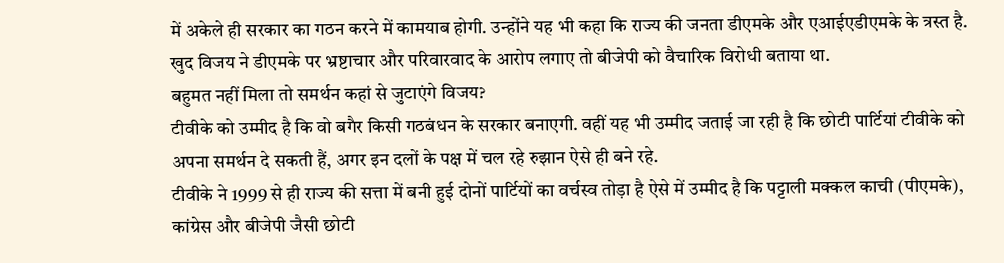में अकेले ही सरकार का गठन करने में कामयाब होगी. उन्होंने यह भी कहा कि राज्य की जनता डीएमके और एआईएडीएमके के त्रस्त है. खुद विजय ने डीएमके पर भ्रष्टाचार और परिवारवाद के आरोप लगाए तो बीजेपी को वैचारिक विरोधी बताया था.
बहुमत नहीं मिला तो समर्थन कहां से जुटाएंगे विजय?
टीवीके को उम्मीद है कि वो बगैर किसी गठबंधन के सरकार बनाएगी. वहीं यह भी उम्मीद जताई जा रही है कि छोटी पार्टियां टीवीके को अपना समर्थन दे सकती हैं, अगर इन दलों के पक्ष में चल रहे रुझान ऐसे ही बने रहे.
टीवीके ने 1999 से ही राज्य की सत्ता में बनी हुई दोनों पार्टियों का वर्चस्व तोड़ा है ऐसे में उम्मीद है कि पट्टाली मक्कल काची (पीएमके), कांग्रेस और बीजेपी जैसी छोटी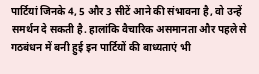पार्टियां जिनके 4, 5 और 3 सीटें आने की संभावना है, वो उन्हें समर्थन दे सकती है. हालांकि वैचारिक असमानता और पहले से गठबंधन में बनी हुई इन पार्टियों की बाध्यताएं भी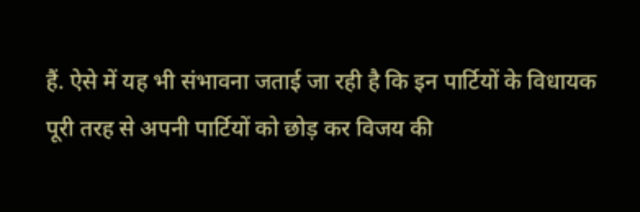हैं. ऐसे में यह भी संभावना जताई जा रही है कि इन पार्टियों के विधायक पूरी तरह से अपनी पार्टियों को छोड़ कर विजय की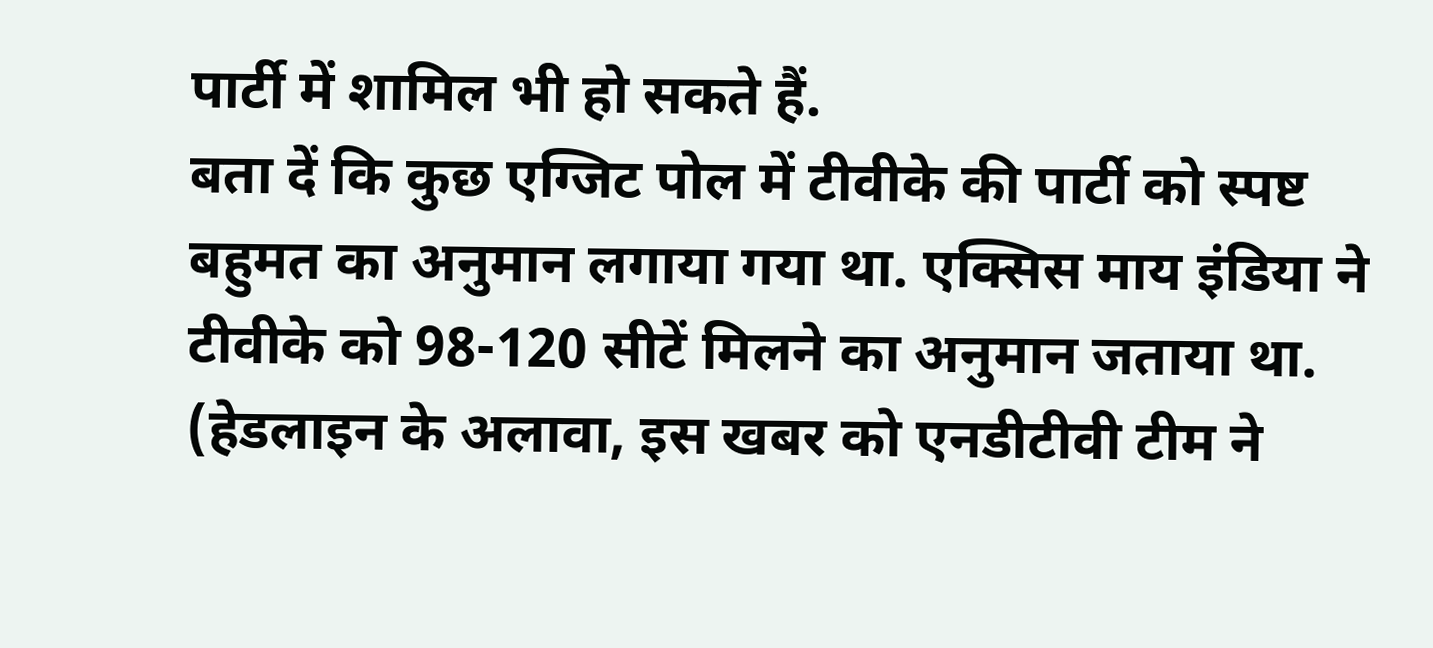पार्टी में शामिल भी हो सकते हैं.
बता दें कि कुछ एग्जिट पोल में टीवीके की पार्टी को स्पष्ट बहुमत का अनुमान लगाया गया था. एक्सिस माय इंडिया ने टीवीके को 98-120 सीटें मिलने का अनुमान जताया था.
(हेडलाइन के अलावा, इस खबर को एनडीटीवी टीम ने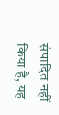संपादित नहीं किया है, यह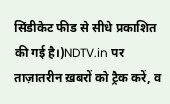सिंडीकेट फीड से सीधे प्रकाशित की गई है।)NDTV.in पर ताज़ातरीन ख़बरों को ट्रैक करें, व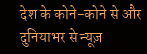देश के कोने-कोने से और दुनियाभर से न्यूज़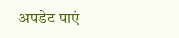अपडेट पाएं